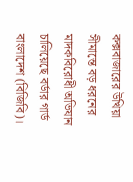কক্সবাজারের উখিয়া সীমান্তে বড় ধরনের মাদকবিরোধী অভিযান চালিয়েছে বর্ডার গার্ড বাংলাদেশ (বিজিবি)।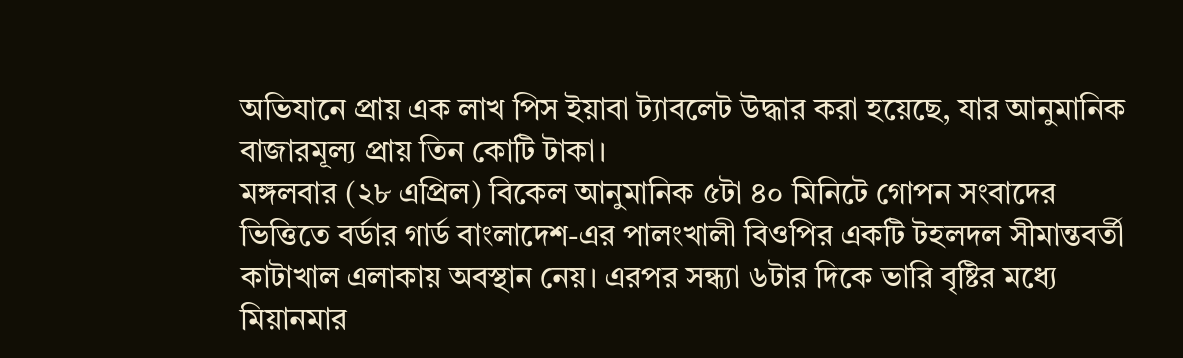অভিযানে প্রায় এক লাখ পিস ইয়াবা ট্যাবলেট উদ্ধার করা হয়েছে, যার আনুমানিক বাজারমূল্য প্রায় তিন কোটি টাকা।
মঙ্গলবার (২৮ এপ্রিল) বিকেল আনুমানিক ৫টা ৪০ মিনিটে গোপন সংবাদের ভিত্তিতে বর্ডার গার্ড বাংলাদেশ-এর পালংখালী বিওপির একটি টহলদল সীমান্তবর্তী কাটাখাল এলাকায় অবস্থান নেয়। এরপর সন্ধ্যা ৬টার দিকে ভারি বৃষ্টির মধ্যে মিয়ানমার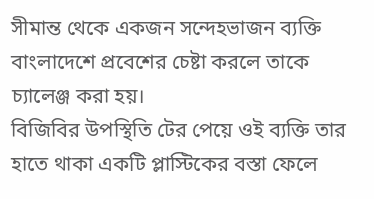সীমান্ত থেকে একজন সন্দেহভাজন ব্যক্তি বাংলাদেশে প্রবেশের চেষ্টা করলে তাকে চ্যালেঞ্জ করা হয়।
বিজিবির উপস্থিতি টের পেয়ে ওই ব্যক্তি তার হাতে থাকা একটি প্লাস্টিকের বস্তা ফেলে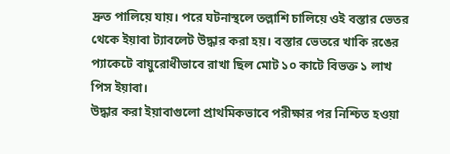দ্রুত পালিয়ে যায়। পরে ঘটনাস্থলে তল্লাশি চালিয়ে ওই বস্তার ভেতর থেকে ইয়াবা ট্যাবলেট উদ্ধার করা হয়। বস্তার ভেতরে খাকি রঙের প্যাকেটে বায়ুরোধীভাবে রাখা ছিল মোট ১০ কাটে বিভক্ত ১ লাখ পিস ইয়াবা।
উদ্ধার করা ইয়াবাগুলো প্রাথমিকভাবে পরীক্ষার পর নিশ্চিত হওয়া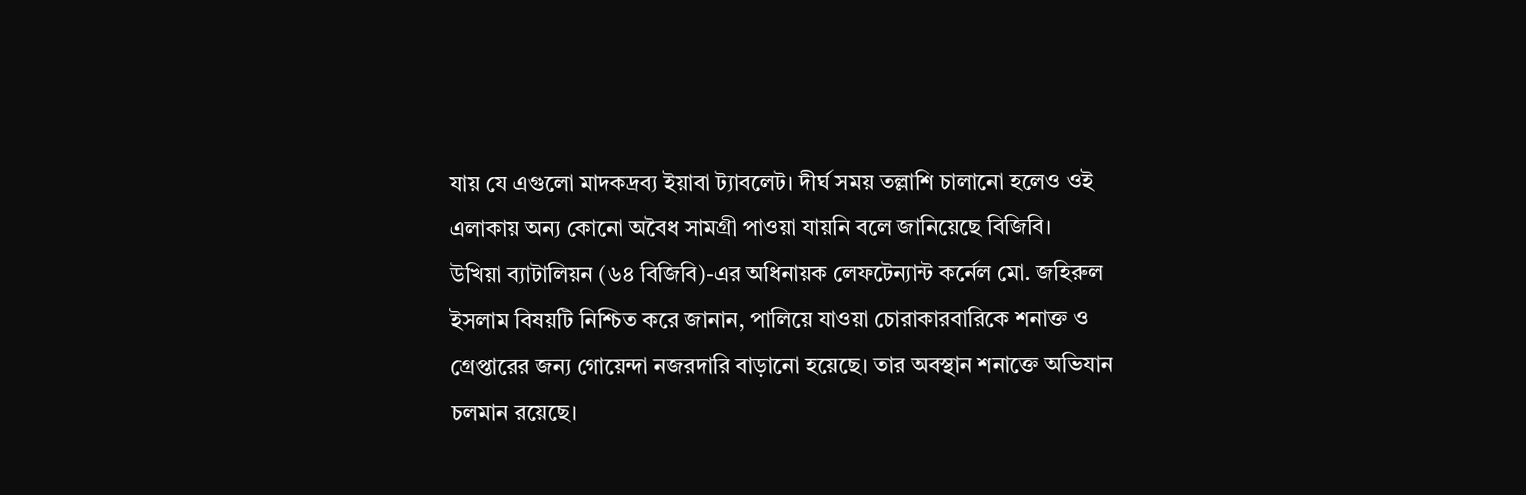যায় যে এগুলো মাদকদ্রব্য ইয়াবা ট্যাবলেট। দীর্ঘ সময় তল্লাশি চালানো হলেও ওই এলাকায় অন্য কোনো অবৈধ সামগ্রী পাওয়া যায়নি বলে জানিয়েছে বিজিবি।
উখিয়া ব্যাটালিয়ন (৬৪ বিজিবি)-এর অধিনায়ক লেফটেন্যান্ট কর্নেল মো. জহিরুল ইসলাম বিষয়টি নিশ্চিত করে জানান, পালিয়ে যাওয়া চোরাকারবারিকে শনাক্ত ও গ্রেপ্তারের জন্য গোয়েন্দা নজরদারি বাড়ানো হয়েছে। তার অবস্থান শনাক্তে অভিযান চলমান রয়েছে।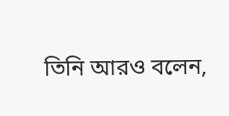তিনি আরও বলেন,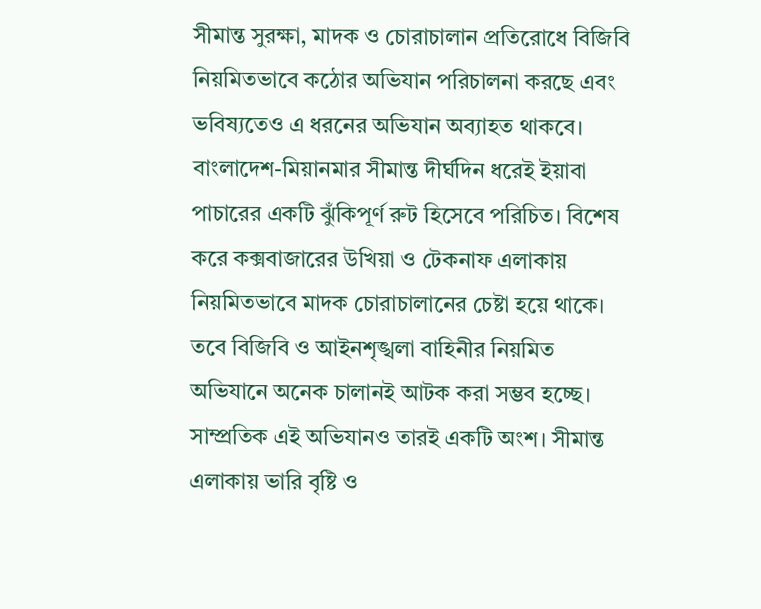সীমান্ত সুরক্ষা, মাদক ও চোরাচালান প্রতিরোধে বিজিবি নিয়মিতভাবে কঠোর অভিযান পরিচালনা করছে এবং ভবিষ্যতেও এ ধরনের অভিযান অব্যাহত থাকবে।
বাংলাদেশ-মিয়ানমার সীমান্ত দীর্ঘদিন ধরেই ইয়াবা পাচারের একটি ঝুঁকিপূর্ণ রুট হিসেবে পরিচিত। বিশেষ করে কক্সবাজারের উখিয়া ও টেকনাফ এলাকায় নিয়মিতভাবে মাদক চোরাচালানের চেষ্টা হয়ে থাকে। তবে বিজিবি ও আইনশৃঙ্খলা বাহিনীর নিয়মিত অভিযানে অনেক চালানই আটক করা সম্ভব হচ্ছে।
সাম্প্রতিক এই অভিযানও তারই একটি অংশ। সীমান্ত এলাকায় ভারি বৃষ্টি ও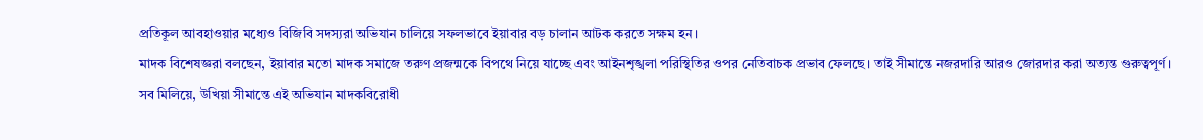প্রতিকূল আবহাওয়ার মধ্যেও বিজিবি সদস্যরা অভিযান চালিয়ে সফলভাবে ইয়াবার বড় চালান আটক করতে সক্ষম হন।
মাদক বিশেষজ্ঞরা বলছেন, ইয়াবার মতো মাদক সমাজে তরুণ প্রজন্মকে বিপথে নিয়ে যাচ্ছে এবং আইনশৃঙ্খলা পরিস্থিতির ওপর নেতিবাচক প্রভাব ফেলছে। তাই সীমান্তে নজরদারি আরও জোরদার করা অত্যন্ত গুরুত্বপূর্ণ।
সব মিলিয়ে, উখিয়া সীমান্তে এই অভিযান মাদকবিরোধী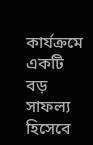কার্যক্রমে একটি বড় সাফল্য হিসেবে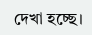দেখা হচ্ছে।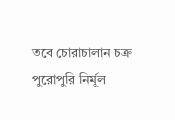তবে চোরাচালান চক্র পুরোপুরি নির্মূল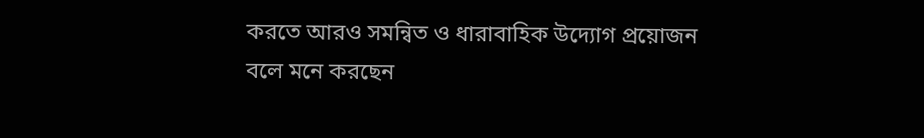করতে আরও সমন্বিত ও ধারাবাহিক উদ্যোগ প্রয়োজন বলে মনে করছেন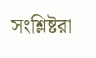সংশ্লিষ্টরা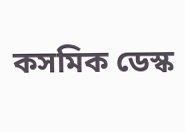কসমিক ডেস্ক